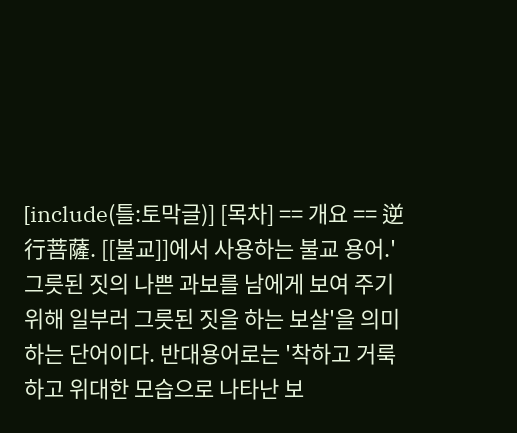[include(틀:토막글)] [목차] == 개요 == 逆行菩薩. [[불교]]에서 사용하는 불교 용어.'그릇된 짓의 나쁜 과보를 남에게 보여 주기 위해 일부러 그릇된 짓을 하는 보살'을 의미하는 단어이다. 반대용어로는 '착하고 거룩하고 위대한 모습으로 나타난 보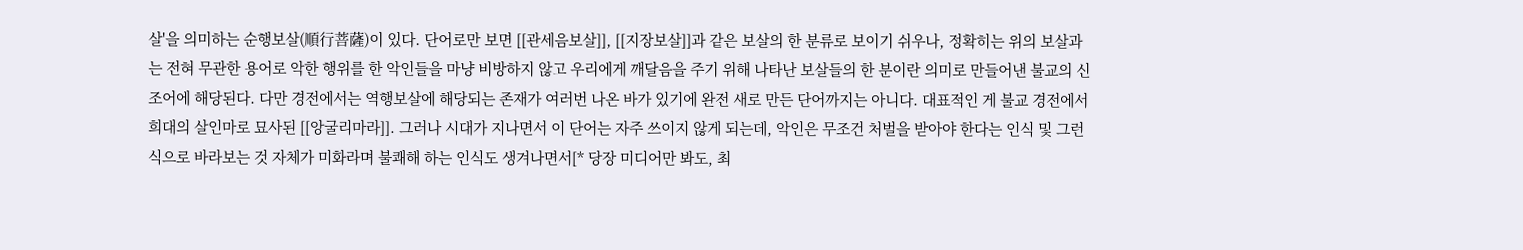살'을 의미하는 순행보살(順行菩薩)이 있다. 단어로만 보면 [[관세음보살]], [[지장보살]]과 같은 보살의 한 분류로 보이기 쉬우나, 정확히는 위의 보살과는 전혀 무관한 용어로 악한 행위를 한 악인들을 마냥 비방하지 않고 우리에게 깨달음을 주기 위해 나타난 보살들의 한 분이란 의미로 만들어낸 불교의 신조어에 해당된다. 다만 경전에서는 역행보살에 해당되는 존재가 여러번 나온 바가 있기에 완전 새로 만든 단어까지는 아니다. 대표적인 게 불교 경전에서 희대의 살인마로 묘사된 [[앙굴리마라]]. 그러나 시대가 지나면서 이 단어는 자주 쓰이지 않게 되는데, 악인은 무조건 처벌을 받아야 한다는 인식 및 그런식으로 바라보는 것 자체가 미화라며 불쾌해 하는 인식도 생겨나면서[* 당장 미디어만 봐도, 최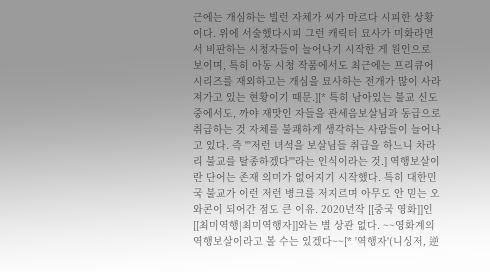근에는 개심하는 빌런 자체가 씨가 마르다 시피한 상황이다. 위에 서술했다시피 그런 캐릭터 묘사가 미화라면서 비판하는 시청자들이 늘어나기 시작한 게 원인으로 보이며, 특히 아동 시청 작품에서도 최근에는 프리큐어 시리즈를 재외하고는 개심을 묘사하는 전개가 많이 사라져가고 있는 현황이기 때문.][* 특히 남아있는 불교 신도 중에서도, 까야 재맛인 자들을 관세음보살님과 동급으로 취급하는 것 자체를 불쾌하게 생각하는 사람들이 늘어나고 있다. 즉 '''저런 녀석을 보살님들 취급을 하느니 차라리 불교를 탈종하겠다'''라는 인식이라는 것.] 역행보살이란 단어는 존재 의미가 없어지기 시작했다. 특히 대한민국 불교가 이런 저런 병크를 저지르며 아무도 안 믿는 오와콘이 되어간 점도 큰 이유. 2020년작 [[중국 영화]]인 [[최미역행|최미역행자]]와는 별 상관 없다. ~~영화계의 역행보살이라고 볼 수는 있겠다~~[* '역행자'(니싱저, 逆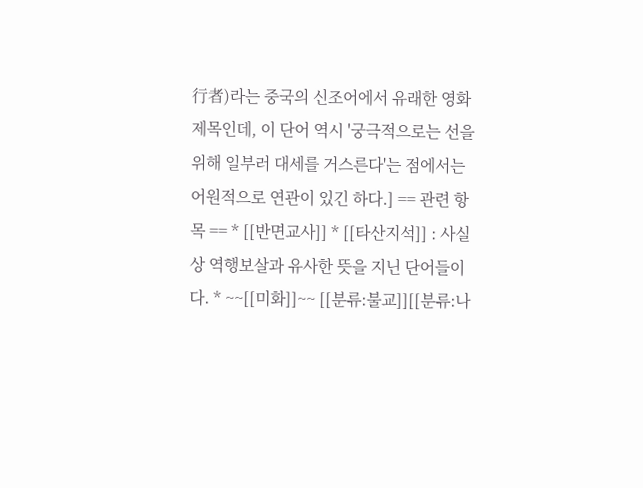行者)라는 중국의 신조어에서 유래한 영화 제목인데, 이 단어 역시 '궁극적으로는 선을 위해 일부러 대세를 거스른다'는 점에서는 어원적으로 연관이 있긴 하다.] == 관련 항목 == * [[반면교사]] * [[타산지석]] : 사실상 역행보살과 유사한 뜻을 지닌 단어들이다. * ~~[[미화]]~~ [[분류:불교]][[분류:나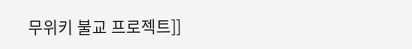무위키 불교 프로젝트]]